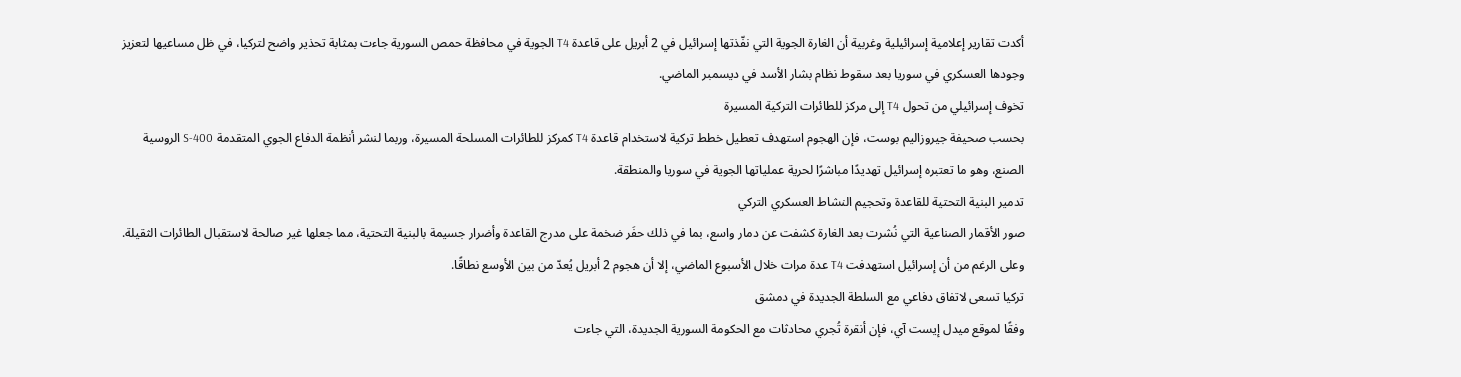أكدت تقارير إعلامية إسرائيلية وغربية أن الغارة الجوية التي نفّذتها إسرائيل في 2 أبريل على قاعدة T4 الجوية في محافظة حمص السورية جاءت بمثابة تحذير واضح لتركيا، في ظل مساعيها لتعزيز وجودها العسكري في سوريا بعد سقوط نظام بشار الأسد في ديسمبر الماضي.
تخوف إسرائيلي من تحول T4 إلى مركز للطائرات التركية المسيرة
بحسب صحيفة جيروزاليم بوست، فإن الهجوم استهدف تعطيل خطط تركية لاستخدام قاعدة T4 كمركز للطائرات المسلحة المسيرة، وربما لنشر أنظمة الدفاع الجوي المتقدمة S-400 الروسية الصنع، وهو ما تعتبره إسرائيل تهديدًا مباشرًا لحرية عملياتها الجوية في سوريا والمنطقة.
تدمير البنية التحتية للقاعدة وتحجيم النشاط العسكري التركي
صور الأقمار الصناعية التي نُشرت بعد الغارة كشفت عن دمار واسع، بما في ذلك حفَر ضخمة على مدرج القاعدة وأضرار جسيمة بالبنية التحتية، مما جعلها غير صالحة لاستقبال الطائرات الثقيلة. وعلى الرغم من أن إسرائيل استهدفت T4 عدة مرات خلال الأسبوع الماضي، إلا أن هجوم 2 أبريل يُعدّ من بين الأوسع نطاقًا.
تركيا تسعى لاتفاق دفاعي مع السلطة الجديدة في دمشق
وفقًا لموقع ميدل إيست آي، فإن أنقرة تُجري محادثات مع الحكومة السورية الجديدة، التي جاءت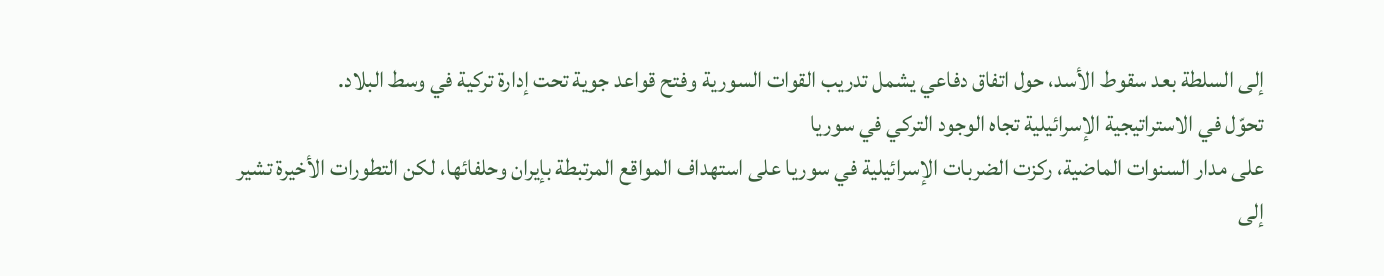إلى السلطة بعد سقوط الأسد، حول اتفاق دفاعي يشمل تدريب القوات السورية وفتح قواعد جوية تحت إدارة تركية في وسط البلاد.
تحوّل في الاستراتيجية الإسرائيلية تجاه الوجود التركي في سوريا
على مدار السنوات الماضية، ركزت الضربات الإسرائيلية في سوريا على استهداف المواقع المرتبطة بإيران وحلفائها، لكن التطورات الأخيرة تشير إلى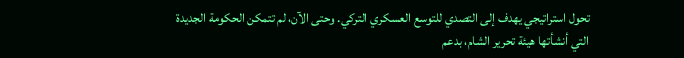تحول استراتيجي يهدف إلى التصدي للتوسع العسكري التركي. وحتى الآن، لم تتمكن الحكومة الجديدة التي أنشأتها هيئة تحرير الشام، بدعم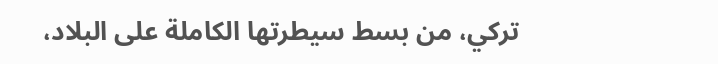تركي، من بسط سيطرتها الكاملة على البلاد،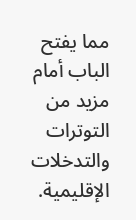مما يفتح الباب أمام مزيد من التوترات والتدخلات الإقليمية.